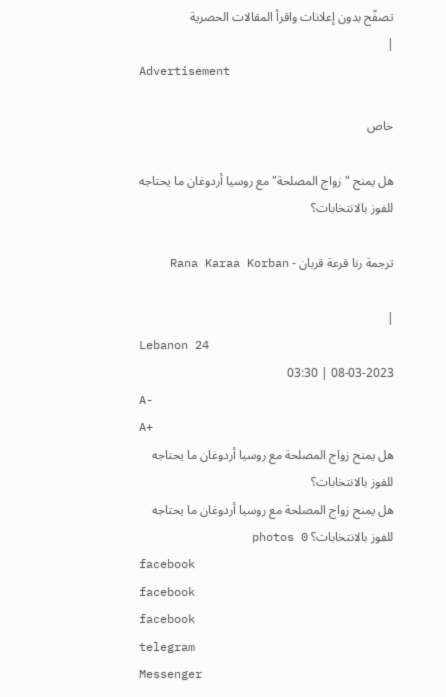تصفّح بدون إعلانات واقرأ المقالات الحصرية
|
Advertisement

خاص

هل يمنح "زواج المصلحة" مع روسيا أردوغان ما يحتاجه للفوز بالانتخابات؟

ترجمة رنا قرعة قربان - Rana Karaa Korban

|
Lebanon 24
08-03-2023 | 03:30
A-
A+
هل يمنح زواج المصلحة مع روسيا أردوغان ما يحتاجه للفوز بالانتخابات؟
هل يمنح زواج المصلحة مع روسيا أردوغان ما يحتاجه للفوز بالانتخابات؟ photos 0
facebook
facebook
facebook
telegram
Messenger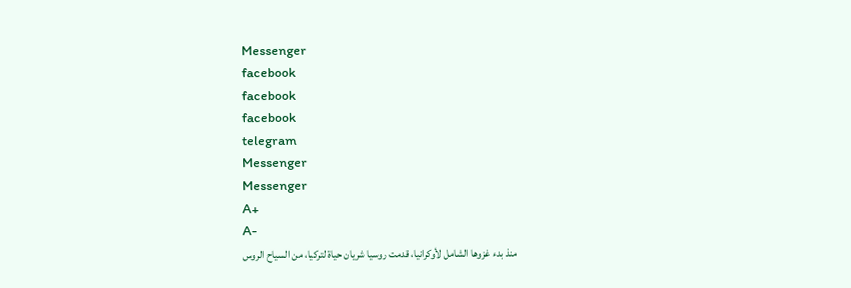Messenger
facebook
facebook
facebook
telegram
Messenger
Messenger
A+
A-
منذ بدء غزوها الشامل لأوكرانيا، قدمت روسيا شريان حياة لتركيا، من السياح الروس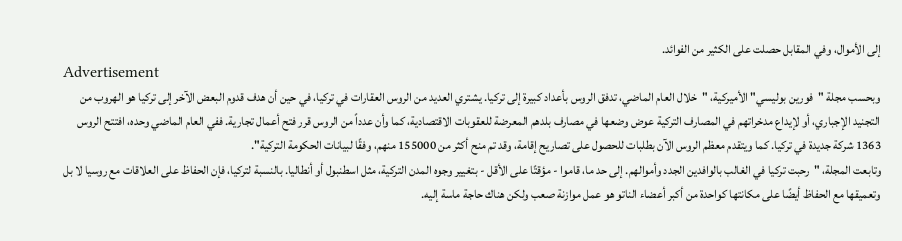إلى الأموال، وفي المقابل حصلت على الكثير من الفوائد.
Advertisement
وبحسب مجلة "فورين بوليسي" الأميركية، "خلال العام الماضي، تدفق الروس بأعداد كبيرة إلى تركيا. يشتري العديد من الروس العقارات في تركيا، في حين أن هدف قدوم البعض الآخر إلى تركيا هو الهروب من التجنيد الإجباري، أو لإيداع مدخراتهم في المصارف التركية عوض وضعها في مصارف بلدهم المعرضة للعقوبات الاقتصادية، كما وأن عدداً من الروس قرر فتح أعمال تجارية. ففي العام الماضي وحده، افتتح الروس 1363 شركة جديدة في تركيا. كما ويتقدم معظم الروس الآن بطلبات للحصول على تصاريح إقامة، وقد تم منح أكثر من 155000 منهم، وفقًا لبيانات الحكومة التركية".
وتابعت المجلة، "رحبت تركيا في الغالب بالوافدين الجدد وأموالهم. إلى حد ما، قاموا - مؤقتًا على الأقل - بتغيير وجوه المدن التركية، مثل اسطنبول أو أنطاليا. بالنسبة لتركيا، فإن الحفاظ على العلاقات مع روسيا لا بل وتعميقها مع الحفاظ أيضًا على مكانتها كواحدة من أكبر أعضاء الناتو هو عمل موازنة صعب ولكن هناك حاجة ماسة إليه.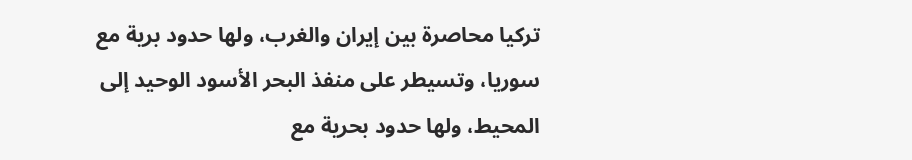تركيا محاصرة بين إيران والغرب، ولها حدود برية مع سوريا، وتسيطر على منفذ البحر الأسود الوحيد إلى المحيط، ولها حدود بحرية مع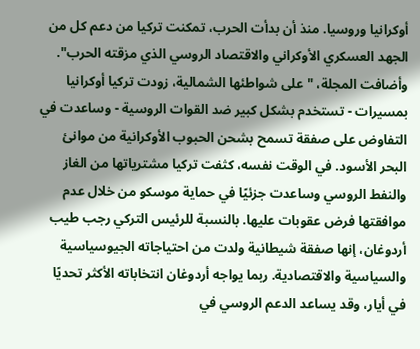أوكرانيا وروسيا. منذ أن بدأت الحرب، تمكنت تركيا من دعم كل من الجهد العسكري الأوكراني والاقتصاد الروسي الذي مزقته الحرب".
وأضافت المجلة، "على شواطئها الشمالية، زودت تركيا أوكرانيا بمسيرات - تستخدم بشكل كبير ضد القوات الروسية - وساعدت في التفاوض على صفقة تسمح بشحن الحبوب الأوكرانية من موانئ البحر الأسود. في الوقت نفسه، كثفت تركيا مشترياتها من الغاز والنفط الروسي وساعدت جزئيًا في حماية موسكو من خلال عدم موافقتها فرض عقوبات عليها. بالنسبة للرئيس التركي رجب طيب أردوغان، إنها صفقة شيطانية ولدت من احتياجاته الجيوسياسية والسياسية والاقتصادية. ربما يواجه أردوغان انتخاباته الأكثر تحديًا في أيار، وقد يساعد الدعم الروسي في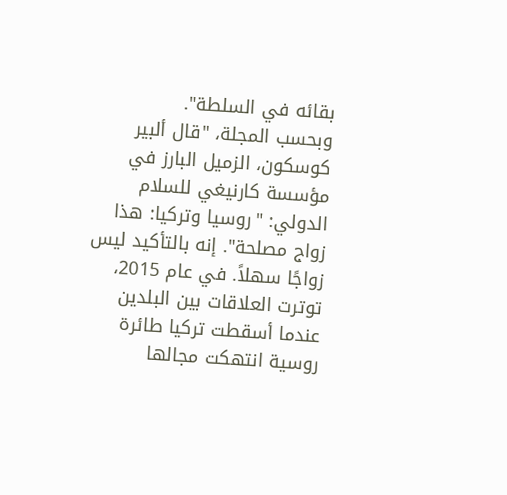بقائه في السلطة".
وبحسب المجلة، "قال ألبير كوسكون، الزميل البارز في مؤسسة كارنيغي للسلام الدولي: "روسيا وتركيا: هذا زواج مصلحة". إنه بالتأكيد ليس زواجًا سهلاً. في عام 2015، توترت العلاقات بين البلدين عندما أسقطت تركيا طائرة روسية انتهكت مجالها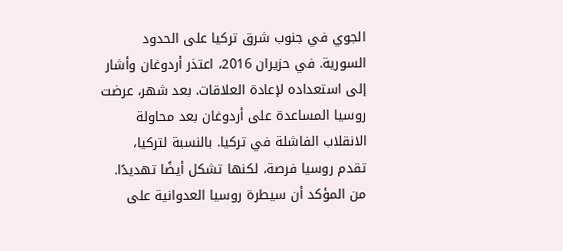الجوي في جنوب شرق تركيا على الحدود السورية. في حزيران 2016، اعتذر أردوغان وأشار إلى استعداده لإعادة العلاقات. بعد شهر، عرضت روسيا المساعدة على أردوغان بعد محاولة الانقلاب الفاشلة في تركيا. بالنسبة لتركيا، تقدم روسيا فرصة، لكنها تشكل أيضًا تهديدًا. من المؤكد أن سيطرة روسيا العدوانية على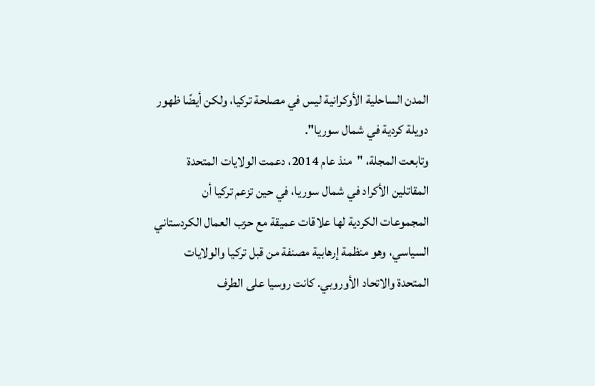المدن الساحلية الأوكرانية ليس في مصلحة تركيا، ولكن أيضًا ظهور دويلة كردية في شمال سوريا".
وتابعت المجلة، "منذ عام 2014، دعمت الولايات المتحدة المقاتلين الأكراد في شمال سوريا، في حين تزعم تركيا أن المجموعات الكردية لها علاقات عميقة مع حزب العمال الكردستاني السياسي، وهو منظمة إرهابية مصنفة من قبل تركيا والولايات المتحدة والاتحاد الأوروبي. كانت روسيا على الطرف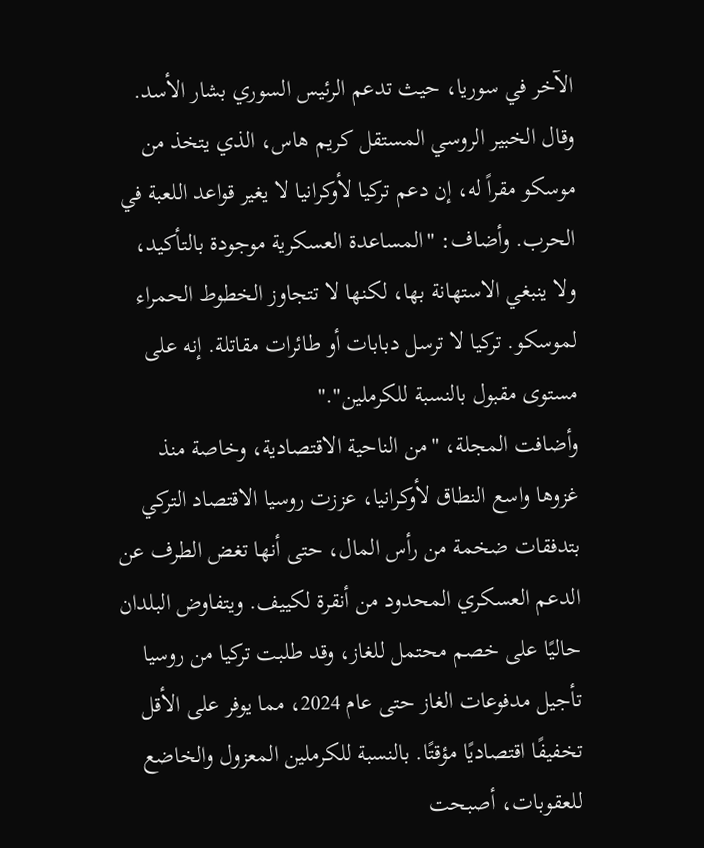الآخر في سوريا، حيث تدعم الرئيس السوري بشار الأسد. وقال الخبير الروسي المستقل كريم هاس، الذي يتخذ من موسكو مقراً له، إن دعم تركيا لأوكرانيا لا يغير قواعد اللعبة في الحرب. وأضاف: "المساعدة العسكرية موجودة بالتأكيد، ولا ينبغي الاستهانة بها، لكنها لا تتجاوز الخطوط الحمراء لموسكو. تركيا لا ترسل دبابات أو طائرات مقاتلة. إنه على مستوى مقبول بالنسبة للكرملين"."
وأضافت المجلة، "من الناحية الاقتصادية، وخاصة منذ غزوها واسع النطاق لأوكرانيا، عززت روسيا الاقتصاد التركي بتدفقات ضخمة من رأس المال، حتى أنها تغض الطرف عن الدعم العسكري المحدود من أنقرة لكييف. ويتفاوض البلدان حاليًا على خصم محتمل للغاز، وقد طلبت تركيا من روسيا تأجيل مدفوعات الغاز حتى عام 2024، مما يوفر على الأقل تخفيفًا اقتصاديًا مؤقتًا. بالنسبة للكرملين المعزول والخاضع للعقوبات، أصبحت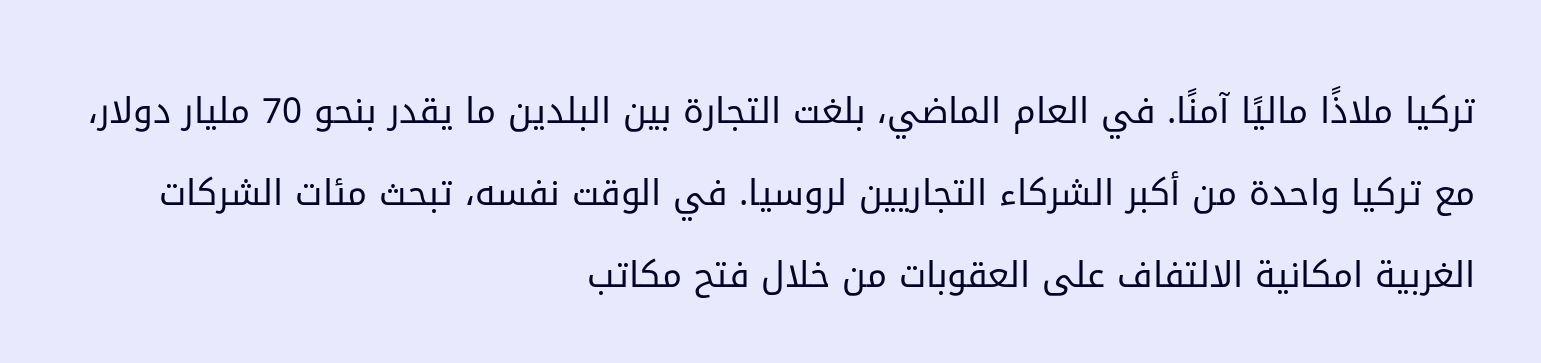تركيا ملاذًا ماليًا آمنًا. في العام الماضي، بلغت التجارة بين البلدين ما يقدر بنحو 70 مليار دولار، مع تركيا واحدة من أكبر الشركاء التجاريين لروسيا. في الوقت نفسه، تبحث مئات الشركات الغربية امكانية الالتفاف على العقوبات من خلال فتح مكاتب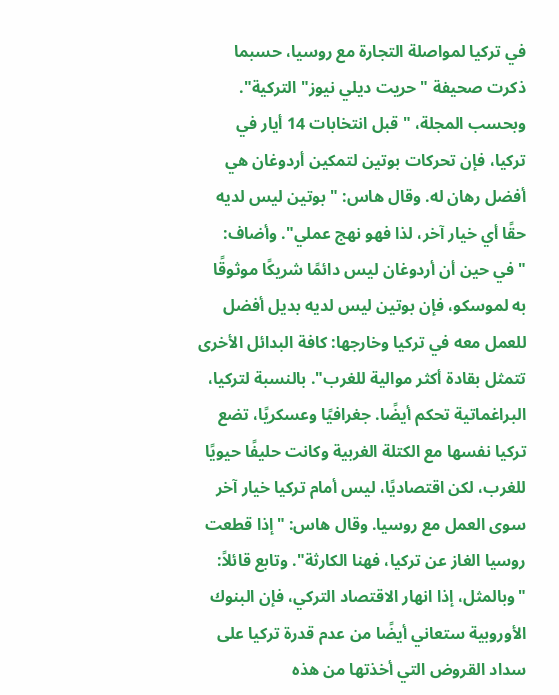في تركيا لمواصلة التجارة مع روسيا، حسبما ذكرت صحيفة "حريت ديلي نيوز"التركية".
وبحسب المجلة، "قبل انتخابات 14 أيار في تركيا، فإن تحركات بوتين لتمكين أردوغان هي أفضل رهان له. وقال هاس: "بوتين ليس لديه حقًا أي خيار آخر، لذا فهو نهج عملي". وأضاف: "في حين أن أردوغان ليس دائمًا شريكًا موثوقًا به لموسكو، فإن بوتين ليس لديه بديل أفضل للعمل معه في تركيا وخارجها: كافة البدائل الأخرى تتمثل بقادة أكثر موالية للغرب". بالنسبة لتركيا، البراغماتية تحكم أيضًا. جغرافيًا وعسكريًا، تضع تركيا نفسها مع الكتلة الغربية وكانت حليفًا حيويًا للغرب، لكن اقتصاديًا، ليس أمام تركيا خيار آخر سوى العمل مع روسيا. وقال هاس: "إذا قطعت روسيا الغاز عن تركيا، فهنا الكارثة". وتابع قائلاً: "وبالمثل، إذا انهار الاقتصاد التركي، فإن البنوك الأوروبية ستعاني أيضًا من عدم قدرة تركيا على سداد القروض التي أخذتها من هذه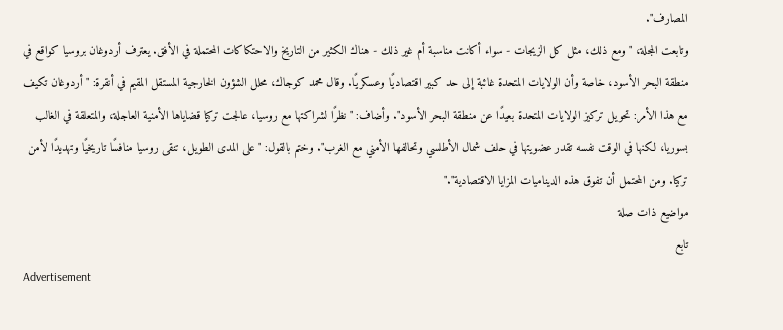المصارف".
وتابعت المجلة، "ومع ذلك، مثل كل الزيجات - سواء أكانت مناسبة أم غير ذلك - هناك الكثير من التاريخ والاحتكاكات المحتملة في الأفق. يعترف أردوغان بروسيا كواقع في منطقة البحر الأسود، خاصة وأن الولايات المتحدة غائبة إلى حد كبير اقتصاديًا وعسكريًا. وقال محمد كوجاك، محلل الشؤون الخارجية المستقل المقيم في أنقرة: "أردوغان تكيف مع هذا الأمر: تحويل تركيز الولايات المتحدة بعيدًا عن منطقة البحر الأسود". وأضاف: "نظرًا لشراكتها مع روسيا، عالجت تركيا قضاياها الأمنية العاجلة، والمتعلقة في الغالب بسوريا، لكنها في الوقت نفسه تقدر عضويتها في حلف شمال الأطلسي وتحالفها الأمني مع الغرب". وختم بالقول: "على المدى الطويل، تنقى روسيا منافسًا تاريخيًا وتهديدًا لأمن تركيا. ومن المحتمل أن تفوق هذه الديناميات المزايا الاقتصادية"."
مواضيع ذات صلة
تابع
Advertisement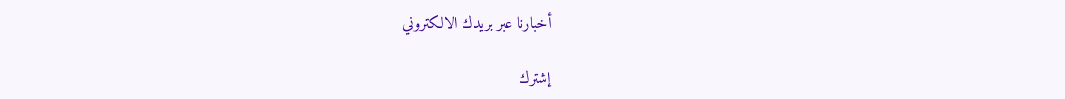أخبارنا عبر بريدك الالكتروني

إشترك